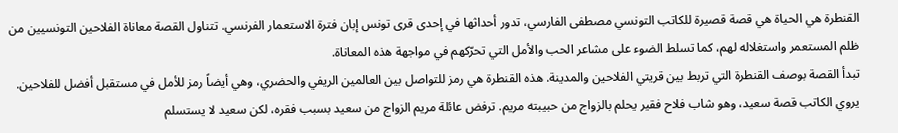القنطرة هي الحياة هي قصة قصيرة للكاتب التونسي مصطفى الفارسي، تدور أحداثها في إحدى قرى تونس إبان فترة الاستعمار الفرنسي. تتناول القصة معاناة الفلاحين التونسيين من ظلم المستعمر واستغلاله لهم، كما تسلط الضوء على مشاعر الحب والأمل التي تحرّكهم في مواجهة هذه المعاناة.
تبدأ القصة بوصف القنطرة التي تربط بين قريتي الفلاحين والمدينة. هذه القنطرة هي رمز للتواصل بين العالمين الريفي والحضري، وهي أيضاً رمز للأمل في مستقبل أفضل للفلاحين.
يروي الكاتب قصة سعيد، وهو شاب فلاح فقير يحلم بالزواج من حبيبته مريم. ترفض عائلة مريم الزواج من سعيد بسبب فقره، لكن سعيد لا يستسلم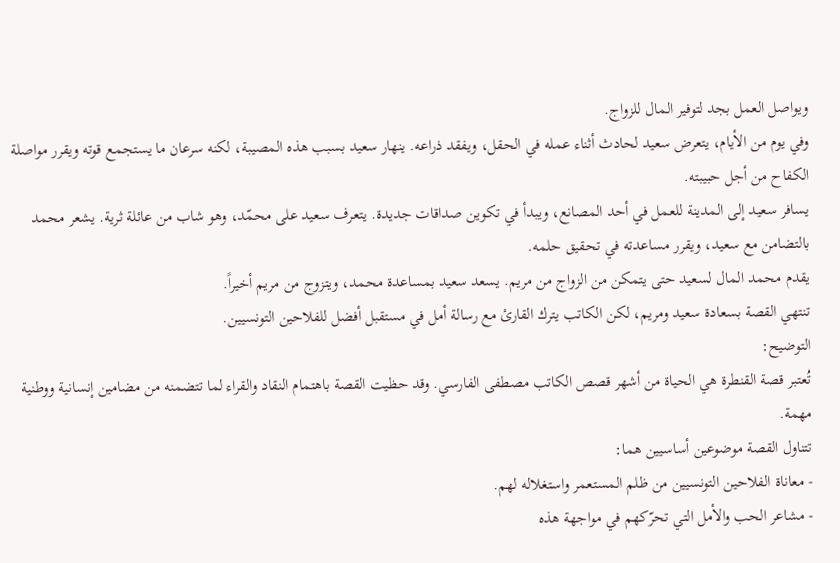ويواصل العمل بجد لتوفير المال للزواج.
وفي يوم من الأيام، يتعرض سعيد لحادث أثناء عمله في الحقل، ويفقد ذراعه. ينهار سعيد بسبب هذه المصيبة، لكنه سرعان ما يستجمع قوته ويقرر مواصلة الكفاح من أجل حبيبته.
يسافر سعيد إلى المدينة للعمل في أحد المصانع، ويبدأ في تكوين صداقات جديدة. يتعرف سعيد على محمّد، وهو شاب من عائلة ثرية. يشعر محمد بالتضامن مع سعيد، ويقرر مساعدته في تحقيق حلمه.
يقدم محمد المال لسعيد حتى يتمكن من الزواج من مريم. يسعد سعيد بمساعدة محمد، ويتزوج من مريم أخيراً.
تنتهي القصة بسعادة سعيد ومريم، لكن الكاتب يترك القارئ مع رسالة أمل في مستقبل أفضل للفلاحين التونسيين.
التوضيح:
تُعتبر قصة القنطرة هي الحياة من أشهر قصص الكاتب مصطفى الفارسي. وقد حظيت القصة باهتمام النقاد والقراء لما تتضمنه من مضامين إنسانية ووطنية مهمة.
تتناول القصة موضوعين أساسيين هما:
- معاناة الفلاحين التونسيين من ظلم المستعمر واستغلاله لهم.
- مشاعر الحب والأمل التي تحرّكهم في مواجهة هذه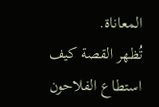المعاناة.
تُظهر القصة كيف استطاع الفلاحون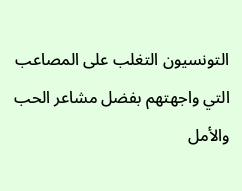التونسيون التغلب على المصاعب التي واجهتهم بفضل مشاعر الحب والأمل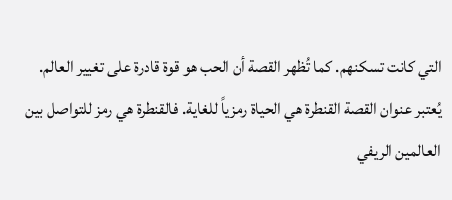التي كانت تسكنهم. كما تُظهر القصة أن الحب هو قوة قادرة على تغيير العالم.
يُعتبر عنوان القصة القنطرة هي الحياة رمزياً للغاية. فالقنطرة هي رمز للتواصل بين العالمين الريفي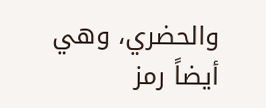والحضري، وهي أيضاً رمز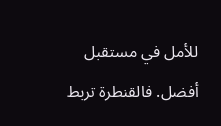للأمل في مستقبل أفضل. فالقنطرة تربط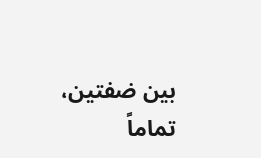بين ضفتين، تماماً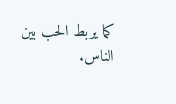كما يربط الحب بين الناس.